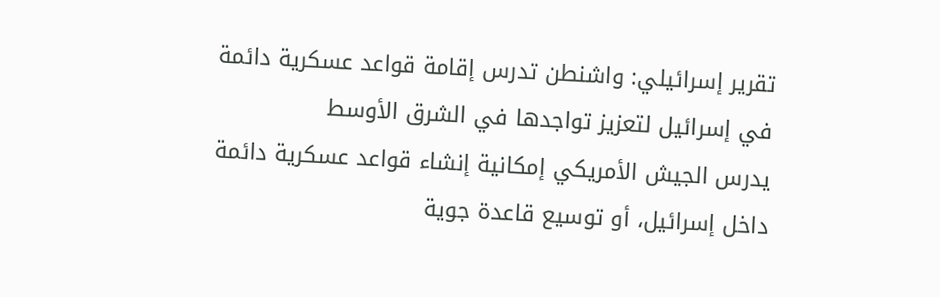تقرير إسرائيلي: واشنطن تدرس إقامة قواعد عسكرية دائمة في إسرائيل لتعزيز تواجدها في الشرق الأوسط
يدرس الجيش الأمريكي إمكانية إنشاء قواعد عسكرية دائمة داخل إسرائيل، أو توسيع قاعدة جوية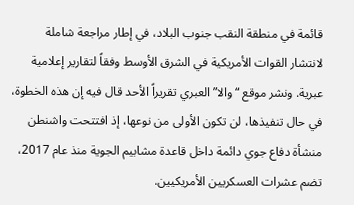قائمة في منطقة النقب جنوب البلاد، في إطار مراجعة شاملة لانتشار القوات الأمريكية في الشرق الأوسط وفقاً لتقارير إعلامية عبرية. ونشر موقع “والا” العبري تقريراً الأحد قال فيه إن هذه الخطوة، في حال تنفيذها، لن تكون الأولى من نوعها، إذ افتتحت واشنطن منشأة دفاع جوي دائمة داخل قاعدة مشابيم الجوية منذ عام 2017، تضم عشرات العسكريين الأمريكيين.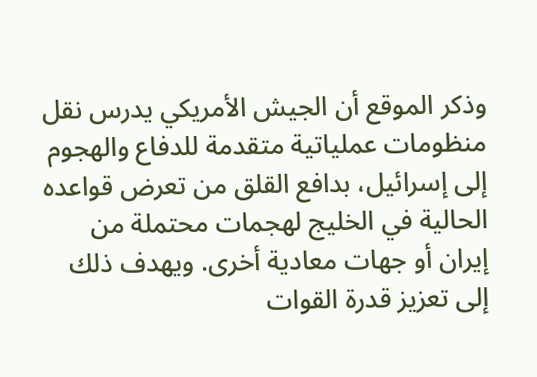وذكر الموقع أن الجيش الأمريكي يدرس نقل منظومات عملياتية متقدمة للدفاع والهجوم إلى إسرائيل، بدافع القلق من تعرض قواعده الحالية في الخليج لهجمات محتملة من إيران أو جهات معادية أخرى. ويهدف ذلك إلى تعزيز قدرة القوات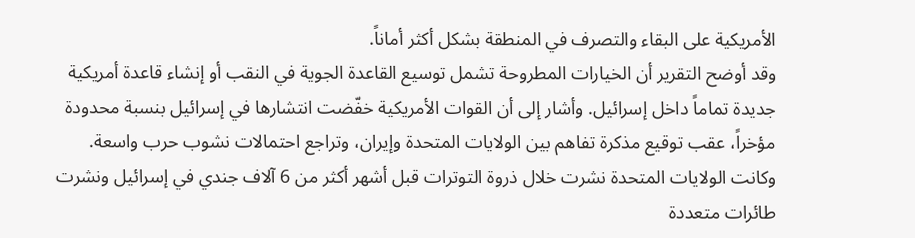الأمريكية على البقاء والتصرف في المنطقة بشكل أكثر أماناً.
وقد أوضح التقرير أن الخيارات المطروحة تشمل توسيع القاعدة الجوية في النقب أو إنشاء قاعدة أمريكية جديدة تماماً داخل إسرائيل. وأشار إلى أن القوات الأمريكية خفّضت انتشارها في إسرائيل بنسبة محدودة مؤخراً، عقب توقيع مذكرة تفاهم بين الولايات المتحدة وإيران، وتراجع احتمالات نشوب حرب واسعة.
وكانت الولايات المتحدة نشرت خلال ذروة التوترات قبل أشهر أكثر من 6 آلاف جندي في إسرائيل ونشرت طائرات متعددة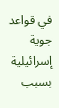في قواعد جوية إسرائيلية بسبب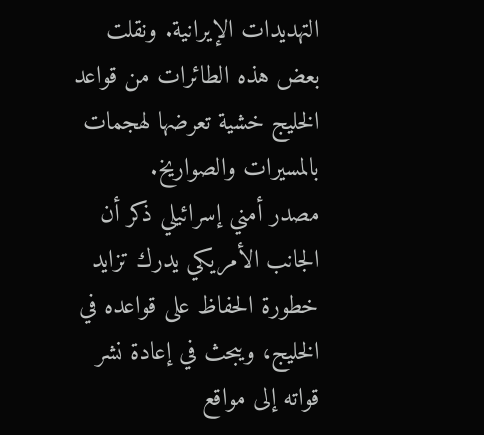التهديدات الإيرانية. ونقلت بعض هذه الطائرات من قواعد الخليج خشية تعرضها لهجمات بالمسيرات والصواريخ.
مصدر أمني إسرائيلي ذكر أن الجانب الأمريكي يدرك تزايد خطورة الحفاظ على قواعده في الخليج، ويبحث في إعادة نشر قواته إلى مواقع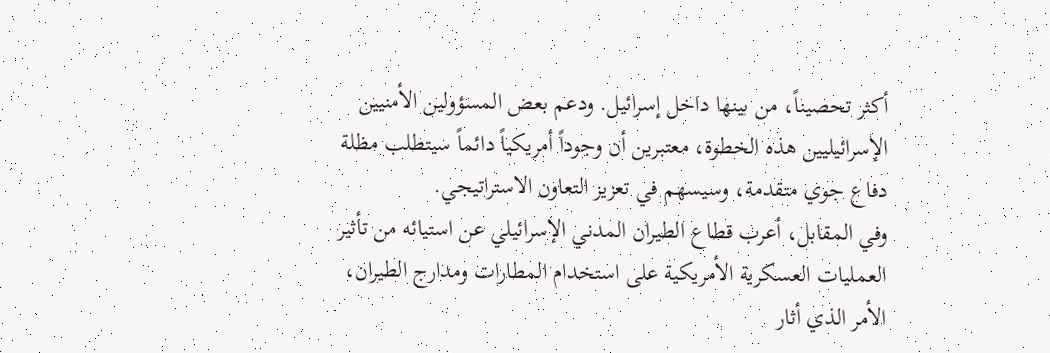أكثر تحصيناً، من بينها داخل إسرائيل. ودعم بعض المسؤولين الأمنيين الإسرائيليين هذه الخطوة، معتبرين أن وجوداً أمريكياً دائماً سيتطلب مظلة دفاع جوي متقدمة، وسيسهم في تعزيز التعاون الاستراتيجي.
وفي المقابل، أعرب قطاع الطيران المدني الإسرائيلي عن استيائه من تأثير العمليات العسكرية الأمريكية على استخدام المطارات ومدارج الطيران، الأمر الذي أثار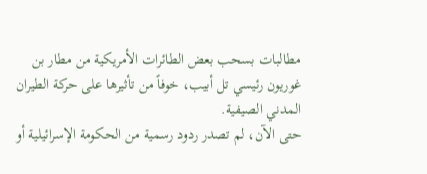مطالبات بسحب بعض الطائرات الأمريكية من مطار بن غوريون رئيسي تل أبيب، خوفاً من تأثيرها على حركة الطيران المدني الصيفية.
حتى الآن، لم تصدر ردود رسمية من الحكومة الإسرائيلية أو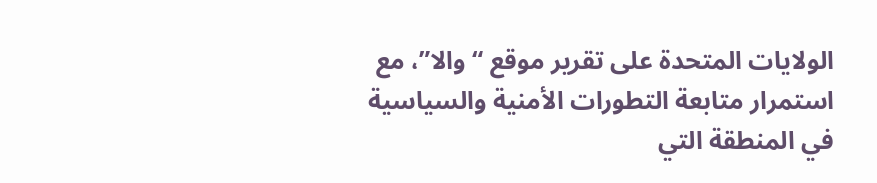الولايات المتحدة على تقرير موقع “والا”، مع استمرار متابعة التطورات الأمنية والسياسية في المنطقة التي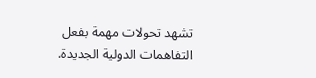تشهد تحولات مهمة بفعل التفاهمات الدولية الجديدة.